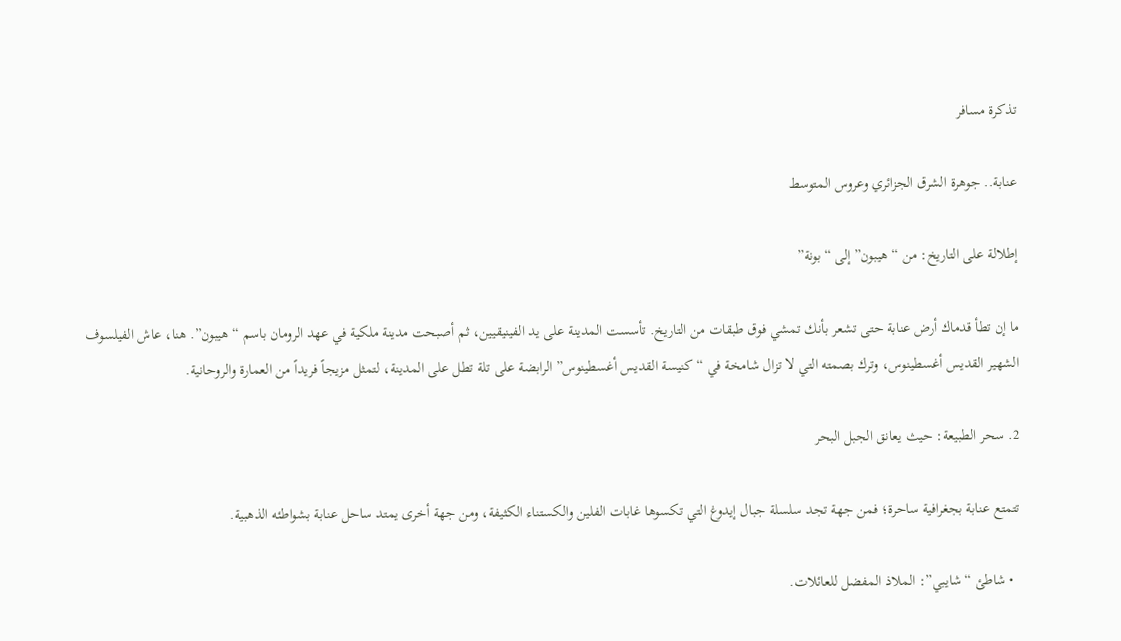تذكرة مسافر

عنابة.. جوهرة الشرق الجزائري وعروس المتوسط

إطلالة على التاريخ: من “هيبون” إلى “بونة”

ما إن تطأ قدماك أرض عنابة حتى تشعر بأنك تمشي فوق طبقات من التاريخ. تأسست المدينة على يد الفينيقيين، ثم أصبحت مدينة ملكية في عهد الرومان باسم “هيبون”. هنا، عاش الفيلسوف الشهير القديس أغسطينوس، وترك بصمته التي لا تزال شامخة في “كنيسة القديس أغسطينوس” الرابضة على تلة تطل على المدينة، لتمثل مزيجاً فريداً من العمارة والروحانية.

2. سحر الطبيعة: حيث يعانق الجبل البحر

تتمتع عنابة بجغرافية ساحرة؛ فمن جهة تجد سلسلة جبال إيدوغ التي تكسوها غابات الفلين والكستناء الكثيفة، ومن جهة أخرى يمتد ساحل عنابة بشواطئه الذهبية.

  • شاطئ “شايبي”: الملاذ المفضل للعائلات.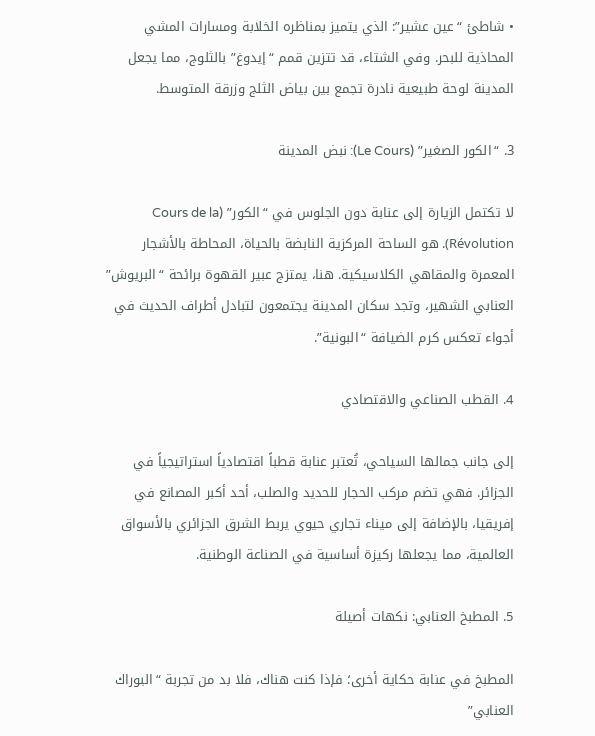• شاطئ “عين عشير”: الذي يتميز بمناظره الخلابة ومسارات المشي المحاذية للبحر. وفي الشتاء، قد تتزين قمم “إيدوغ” بالثلوج، مما يجعل المدينة لوحة طبيعية نادرة تجمع بين بياض الثلج وزرقة المتوسط.

3. “الكور الصغير” (Le Cours): نبض المدينة

لا تكتمل الزيارة إلى عنابة دون الجلوس في “الكور” (Cours de la Révolution). هو الساحة المركزية النابضة بالحياة، المحاطة بالأشجار المعمرة والمقاهي الكلاسيكية. هنا، يمتزج عبير القهوة برائحة “البريوش” العنابي الشهير، وتجد سكان المدينة يجتمعون لتبادل أطراف الحديث في أجواء تعكس كرم الضيافة “البونية”.

4. القطب الصناعي والاقتصادي

إلى جانب جمالها السياحي، تُعتبر عنابة قطباً اقتصادياً استراتيجياً في الجزائر. فهي تضم مركب الحجار للحديد والصلب، أحد أكبر المصانع في إفريقيا، بالإضافة إلى ميناء تجاري حيوي يربط الشرق الجزائري بالأسواق العالمية، مما يجعلها ركيزة أساسية في الصناعة الوطنية.

5. المطبخ العنابي: نكهات أصيلة

المطبخ في عنابة حكاية أخرى؛ فإذا كنت هناك، فلا بد من تجربة “البوراك العنابي”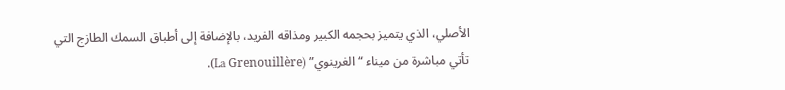الأصلي، الذي يتميز بحجمه الكبير ومذاقه الفريد، بالإضافة إلى أطباق السمك الطازج التي تأتي مباشرة من ميناء “الغرينوي” (La Grenouillère).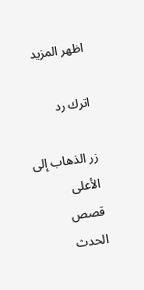اظهر المزيد

اترك رد

زر الذهاب إلى الأعلى
قصص
الحدث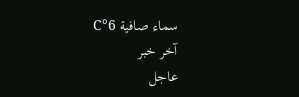سماء صافية 6°C
آخر خبر
عاجل